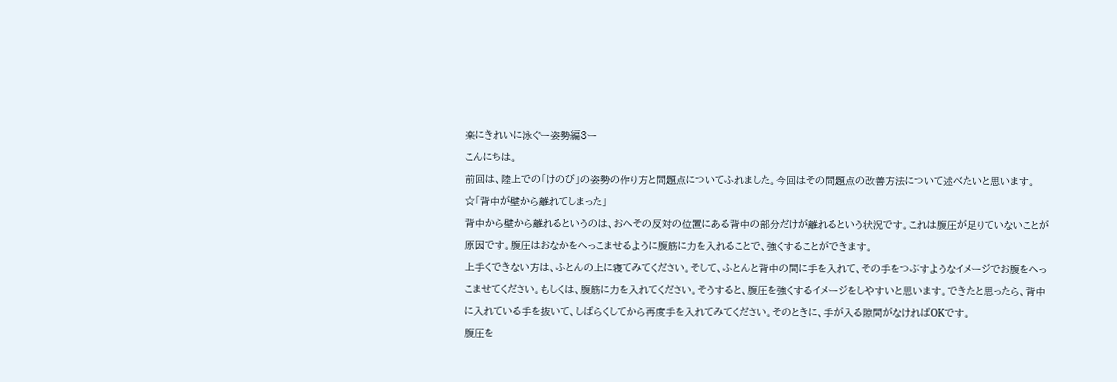楽にきれいに泳ぐー姿勢編3ー
こんにちは。
前回は、陸上での「けのび」の姿勢の作り方と問題点についてふれました。今回はその問題点の改善方法について述べたいと思います。
☆「背中が壁から離れてしまった」
背中から壁から離れるというのは、おへその反対の位置にある背中の部分だけが離れるという状況です。これは腹圧が足りていないことが原因です。腹圧はおなかをへっこませるように腹筋に力を入れることで、強くすることができます。
上手くできない方は、ふとんの上に寝てみてください。そして、ふとんと背中の間に手を入れて、その手をつぶすようなイメージでお腹をへっこませてください。もしくは、腹筋に力を入れてください。そうすると、腹圧を強くするイメージをしやすいと思います。できたと思ったら、背中に入れている手を抜いて、しばらくしてから再度手を入れてみてください。そのときに、手が入る隙間がなければOKです。
腹圧を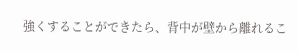強くすることができたら、背中が壁から離れるこ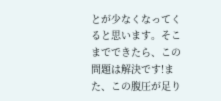とが少なくなってくると思います。そこまでできたら、この問題は解決です!また、この腹圧が足り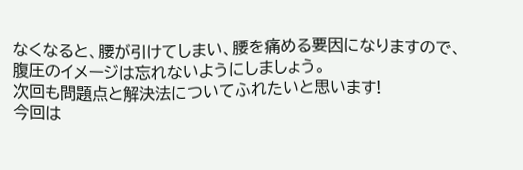なくなると、腰が引けてしまい、腰を痛める要因になりますので、腹圧のイメージは忘れないようにしましょう。
次回も問題点と解決法についてふれたいと思います!
今回は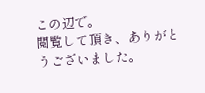この辺で。
閲覧して頂き、ありがとうございました。